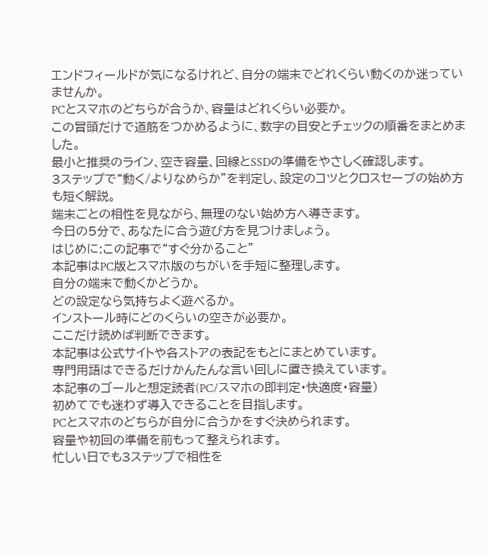エンドフィールドが気になるけれど、自分の端末でどれくらい動くのか迷っていませんか。
PCとスマホのどちらが合うか、容量はどれくらい必要か。
この冒頭だけで道筋をつかめるように、数字の目安とチェックの順番をまとめました。
最小と推奨のライン、空き容量、回線とSSDの準備をやさしく確認します。
3ステップで“動く/よりなめらか”を判定し、設定のコツとクロスセーブの始め方も短く解説。
端末ごとの相性を見ながら、無理のない始め方へ導きます。
今日の5分で、あなたに合う遊び方を見つけましょう。
はじめに:この記事で“すぐ分かること”
本記事はPC版とスマホ版のちがいを手短に整理します。
自分の端末で動くかどうか。
どの設定なら気持ちよく遊べるか。
インストール時にどのくらいの空きが必要か。
ここだけ読めば判断できます。
本記事は公式サイトや各ストアの表記をもとにまとめています。
専門用語はできるだけかんたんな言い回しに置き換えています。
本記事のゴールと想定読者(PC/スマホの即判定・快適度・容量)
初めてでも迷わず導入できることを目指します。
PCとスマホのどちらが自分に合うかをすぐ決められます。
容量や初回の準備を前もって整えられます。
忙しい日でも3ステップで相性を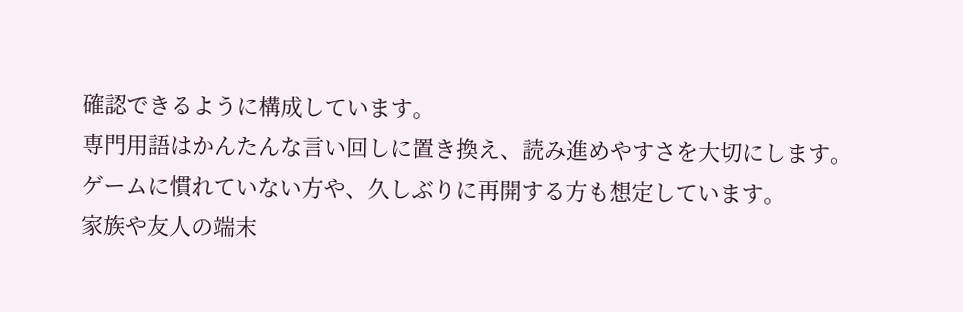確認できるように構成しています。
専門用語はかんたんな言い回しに置き換え、読み進めやすさを大切にします。
ゲームに慣れていない方や、久しぶりに再開する方も想定しています。
家族や友人の端末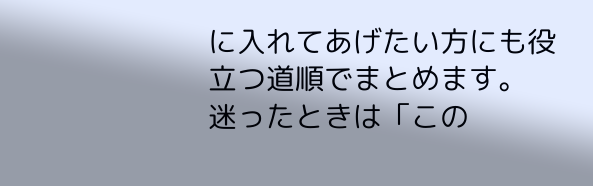に入れてあげたい方にも役立つ道順でまとめます。
迷ったときは「この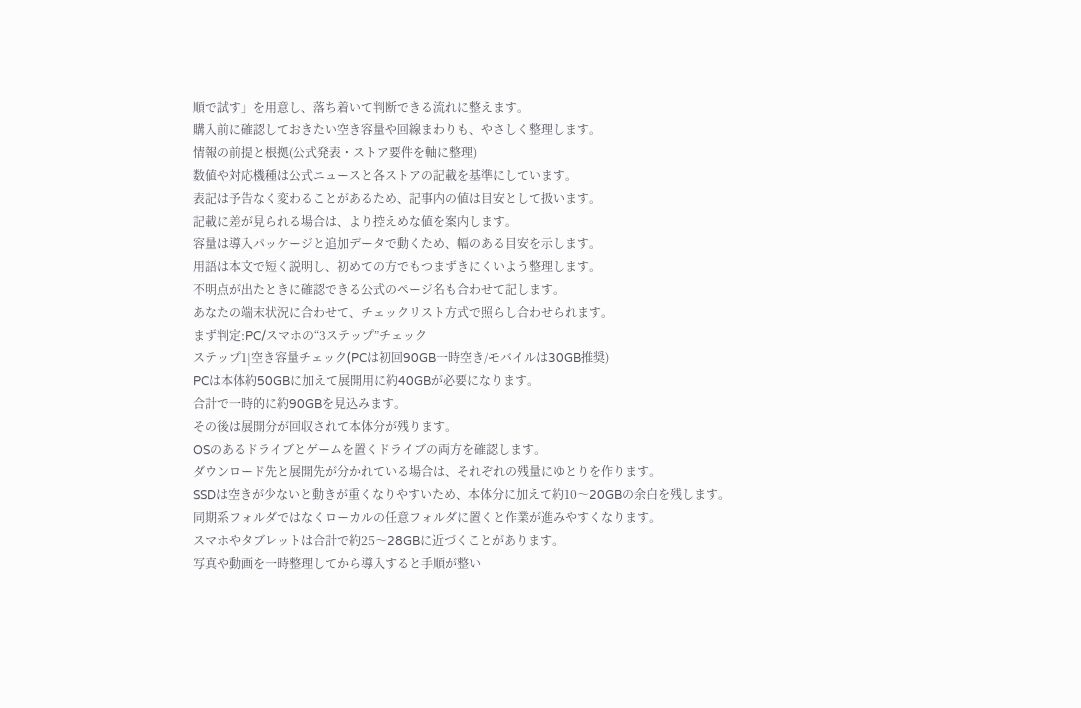順で試す」を用意し、落ち着いて判断できる流れに整えます。
購入前に確認しておきたい空き容量や回線まわりも、やさしく整理します。
情報の前提と根拠(公式発表・ストア要件を軸に整理)
数値や対応機種は公式ニュースと各ストアの記載を基準にしています。
表記は予告なく変わることがあるため、記事内の値は目安として扱います。
記載に差が見られる場合は、より控えめな値を案内します。
容量は導入パッケージと追加データで動くため、幅のある目安を示します。
用語は本文で短く説明し、初めての方でもつまずきにくいよう整理します。
不明点が出たときに確認できる公式のページ名も合わせて記します。
あなたの端末状況に合わせて、チェックリスト方式で照らし合わせられます。
まず判定:PC/スマホの“3ステップ”チェック
ステップ1|空き容量チェック(PCは初回90GB一時空き/モバイルは30GB推奨)
PCは本体約50GBに加えて展開用に約40GBが必要になります。
合計で一時的に約90GBを見込みます。
その後は展開分が回収されて本体分が残ります。
OSのあるドライブとゲームを置くドライブの両方を確認します。
ダウンロード先と展開先が分かれている場合は、それぞれの残量にゆとりを作ります。
SSDは空きが少ないと動きが重くなりやすいため、本体分に加えて約10〜20GBの余白を残します。
同期系フォルダではなくローカルの任意フォルダに置くと作業が進みやすくなります。
スマホやタブレットは合計で約25〜28GBに近づくことがあります。
写真や動画を一時整理してから導入すると手順が整い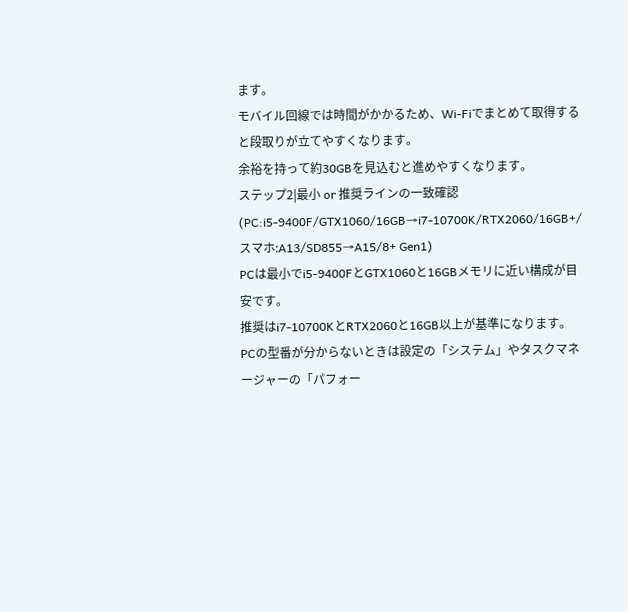ます。
モバイル回線では時間がかかるため、Wi-Fiでまとめて取得すると段取りが立てやすくなります。
余裕を持って約30GBを見込むと進めやすくなります。
ステップ2|最小 or 推奨ラインの一致確認(PC:i5-9400F/GTX1060/16GB→i7-10700K/RTX2060/16GB+/スマホ:A13/SD855→A15/8+ Gen1)
PCは最小でi5-9400FとGTX1060と16GBメモリに近い構成が目安です。
推奨はi7-10700KとRTX2060と16GB以上が基準になります。
PCの型番が分からないときは設定の「システム」やタスクマネージャーの「パフォー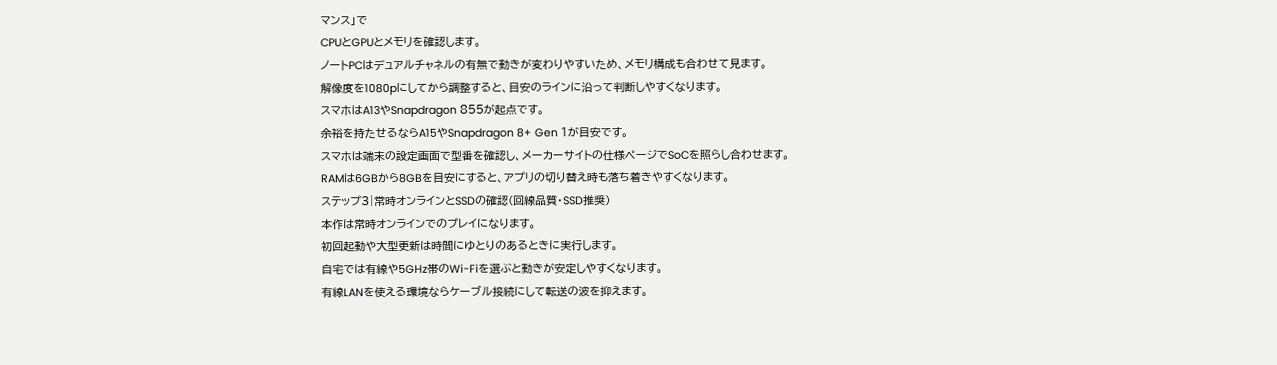マンス」で
CPUとGPUとメモリを確認します。
ノートPCはデュアルチャネルの有無で動きが変わりやすいため、メモリ構成も合わせて見ます。
解像度を1080pにしてから調整すると、目安のラインに沿って判断しやすくなります。
スマホはA13やSnapdragon 855が起点です。
余裕を持たせるならA15やSnapdragon 8+ Gen 1が目安です。
スマホは端末の設定画面で型番を確認し、メーカーサイトの仕様ページでSoCを照らし合わせます。
RAMは6GBから8GBを目安にすると、アプリの切り替え時も落ち着きやすくなります。
ステップ3|常時オンラインとSSDの確認(回線品質・SSD推奨)
本作は常時オンラインでのプレイになります。
初回起動や大型更新は時間にゆとりのあるときに実行します。
自宅では有線や5GHz帯のWi-Fiを選ぶと動きが安定しやすくなります。
有線LANを使える環境ならケーブル接続にして転送の波を抑えます。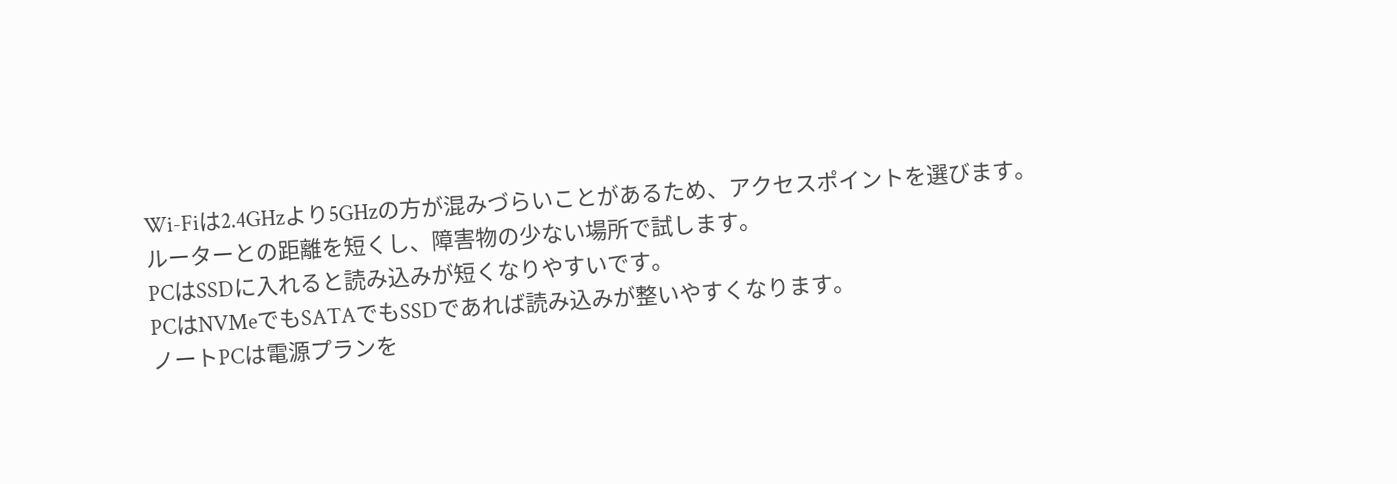Wi-Fiは2.4GHzより5GHzの方が混みづらいことがあるため、アクセスポイントを選びます。
ルーターとの距離を短くし、障害物の少ない場所で試します。
PCはSSDに入れると読み込みが短くなりやすいです。
PCはNVMeでもSATAでもSSDであれば読み込みが整いやすくなります。
ノートPCは電源プランを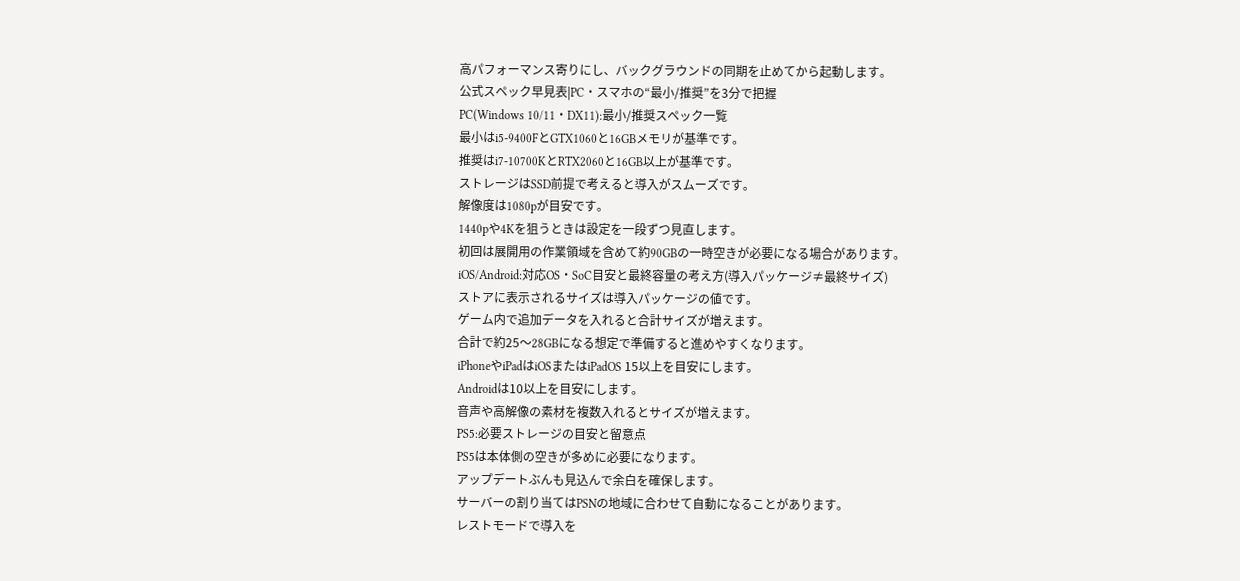高パフォーマンス寄りにし、バックグラウンドの同期を止めてから起動します。
公式スペック早見表|PC・スマホの“最小/推奨”を3分で把握
PC(Windows 10/11・DX11):最小/推奨スペック一覧
最小はi5-9400FとGTX1060と16GBメモリが基準です。
推奨はi7-10700KとRTX2060と16GB以上が基準です。
ストレージはSSD前提で考えると導入がスムーズです。
解像度は1080pが目安です。
1440pや4Kを狙うときは設定を一段ずつ見直します。
初回は展開用の作業領域を含めて約90GBの一時空きが必要になる場合があります。
iOS/Android:対応OS・SoC目安と最終容量の考え方(導入パッケージ≠最終サイズ)
ストアに表示されるサイズは導入パッケージの値です。
ゲーム内で追加データを入れると合計サイズが増えます。
合計で約25〜28GBになる想定で準備すると進めやすくなります。
iPhoneやiPadはiOSまたはiPadOS 15以上を目安にします。
Androidは10以上を目安にします。
音声や高解像の素材を複数入れるとサイズが増えます。
PS5:必要ストレージの目安と留意点
PS5は本体側の空きが多めに必要になります。
アップデートぶんも見込んで余白を確保します。
サーバーの割り当てはPSNの地域に合わせて自動になることがあります。
レストモードで導入を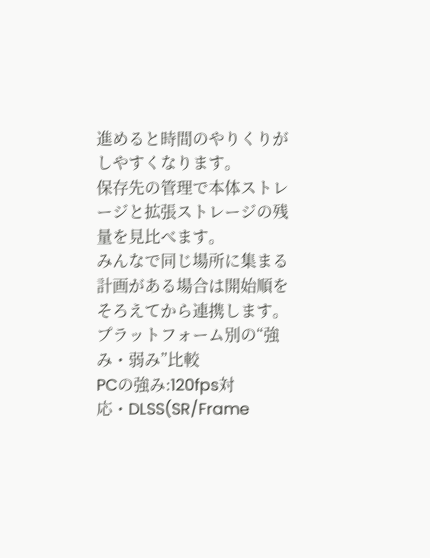進めると時間のやりくりがしやすくなります。
保存先の管理で本体ストレージと拡張ストレージの残量を見比べます。
みんなで同じ場所に集まる計画がある場合は開始順をそろえてから連携します。
プラットフォーム別の“強み・弱み”比較
PCの強み:120fps対応・DLSS(SR/Frame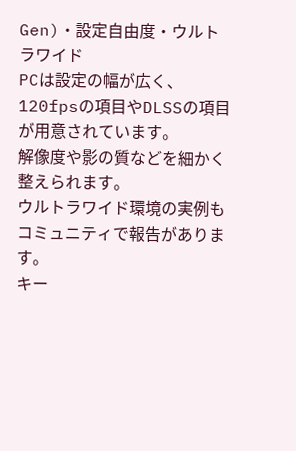Gen)・設定自由度・ウルトラワイド
PCは設定の幅が広く、120fpsの項目やDLSSの項目が用意されています。
解像度や影の質などを細かく整えられます。
ウルトラワイド環境の実例もコミュニティで報告があります。
キー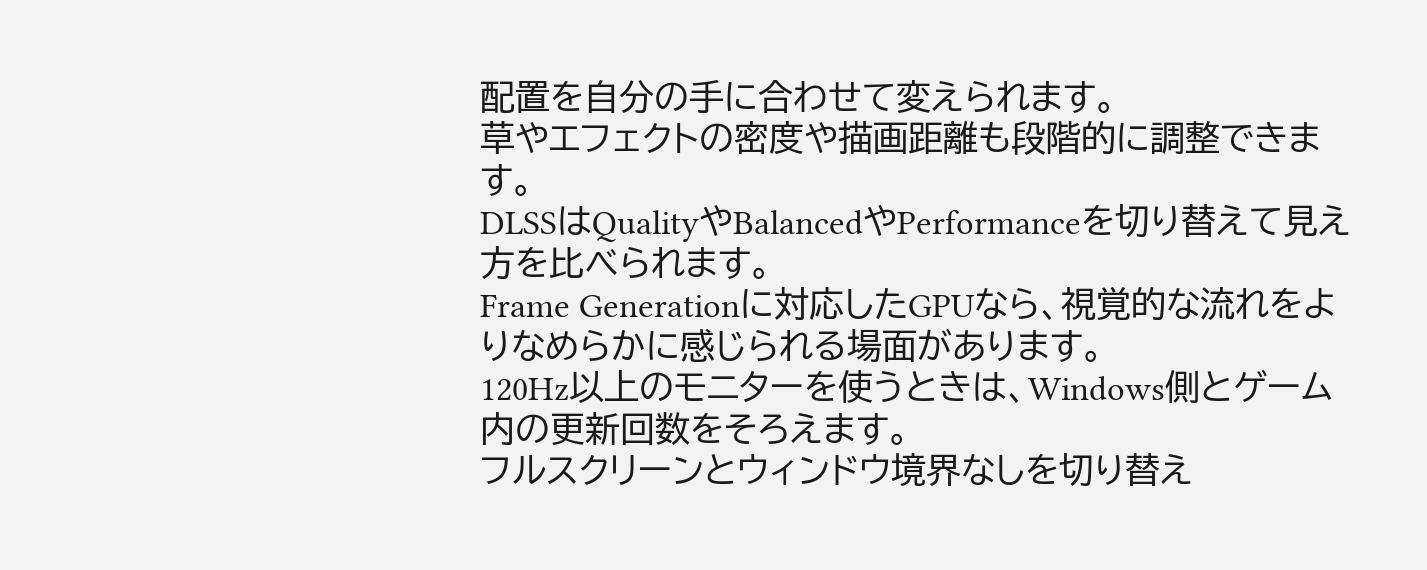配置を自分の手に合わせて変えられます。
草やエフェクトの密度や描画距離も段階的に調整できます。
DLSSはQualityやBalancedやPerformanceを切り替えて見え方を比べられます。
Frame Generationに対応したGPUなら、視覚的な流れをよりなめらかに感じられる場面があります。
120Hz以上のモニターを使うときは、Windows側とゲーム内の更新回数をそろえます。
フルスクリーンとウィンドウ境界なしを切り替え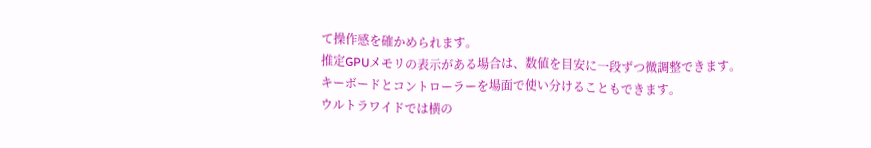て操作感を確かめられます。
推定GPUメモリの表示がある場合は、数値を目安に一段ずつ微調整できます。
キーボードとコントローラーを場面で使い分けることもできます。
ウルトラワイドでは横の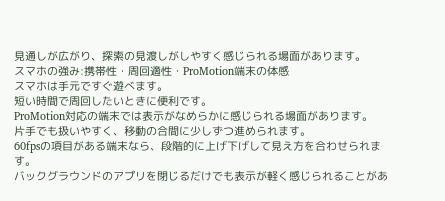見通しが広がり、探索の見渡しがしやすく感じられる場面があります。
スマホの強み:携帯性・周回適性・ProMotion端末の体感
スマホは手元ですぐ遊べます。
短い時間で周回したいときに便利です。
ProMotion対応の端末では表示がなめらかに感じられる場面があります。
片手でも扱いやすく、移動の合間に少しずつ進められます。
60fpsの項目がある端末なら、段階的に上げ下げして見え方を合わせられます。
バックグラウンドのアプリを閉じるだけでも表示が軽く感じられることがあ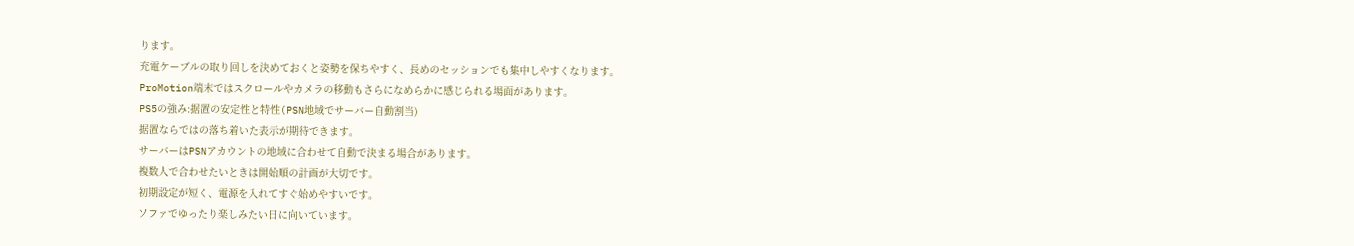ります。
充電ケーブルの取り回しを決めておくと姿勢を保ちやすく、長めのセッションでも集中しやすくなります。
ProMotion端末ではスクロールやカメラの移動もさらになめらかに感じられる場面があります。
PS5の強み:据置の安定性と特性(PSN地域でサーバー自動割当)
据置ならではの落ち着いた表示が期待できます。
サーバーはPSNアカウントの地域に合わせて自動で決まる場合があります。
複数人で合わせたいときは開始順の計画が大切です。
初期設定が短く、電源を入れてすぐ始めやすいです。
ソファでゆったり楽しみたい日に向いています。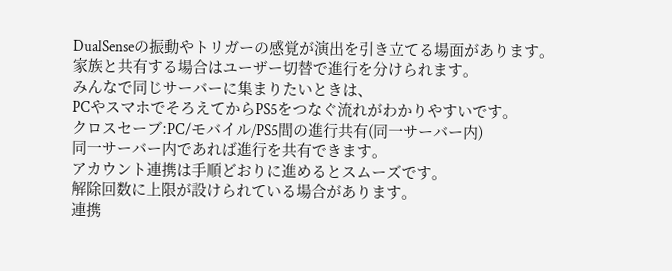DualSenseの振動やトリガーの感覚が演出を引き立てる場面があります。
家族と共有する場合はユーザー切替で進行を分けられます。
みんなで同じサーバーに集まりたいときは、
PCやスマホでそろえてからPS5をつなぐ流れがわかりやすいです。
クロスセーブ:PC/モバイル/PS5間の進行共有(同一サーバー内)
同一サーバー内であれば進行を共有できます。
アカウント連携は手順どおりに進めるとスムーズです。
解除回数に上限が設けられている場合があります。
連携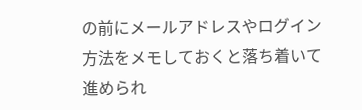の前にメールアドレスやログイン方法をメモしておくと落ち着いて進められ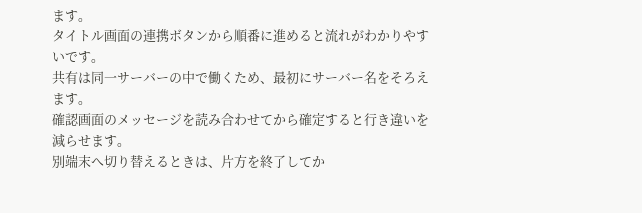ます。
タイトル画面の連携ボタンから順番に進めると流れがわかりやすいです。
共有は同一サーバーの中で働くため、最初にサーバー名をそろえます。
確認画面のメッセージを読み合わせてから確定すると行き違いを減らせます。
別端末へ切り替えるときは、片方を終了してか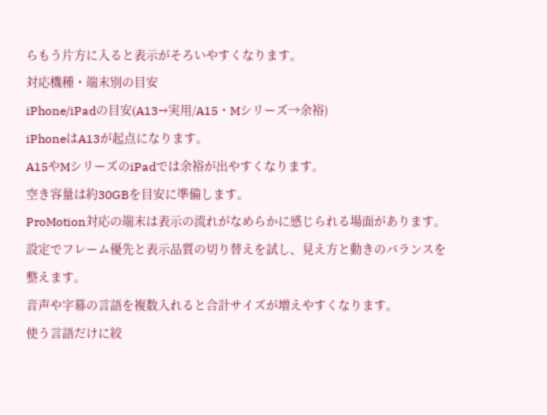らもう片方に入ると表示がそろいやすくなります。
対応機種・端末別の目安
iPhone/iPadの目安(A13→実用/A15・Mシリーズ→余裕)
iPhoneはA13が起点になります。
A15やMシリーズのiPadでは余裕が出やすくなります。
空き容量は約30GBを目安に準備します。
ProMotion対応の端末は表示の流れがなめらかに感じられる場面があります。
設定でフレーム優先と表示品質の切り替えを試し、見え方と動きのバランスを整えます。
音声や字幕の言語を複数入れると合計サイズが増えやすくなります。
使う言語だけに絞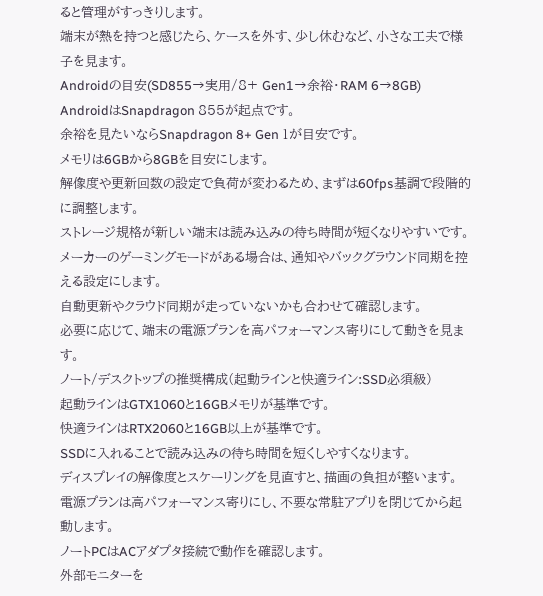ると管理がすっきりします。
端末が熱を持つと感じたら、ケースを外す、少し休むなど、小さな工夫で様子を見ます。
Androidの目安(SD855→実用/8+ Gen1→余裕・RAM 6→8GB)
AndroidはSnapdragon 855が起点です。
余裕を見たいならSnapdragon 8+ Gen 1が目安です。
メモリは6GBから8GBを目安にします。
解像度や更新回数の設定で負荷が変わるため、まずは60fps基調で段階的に調整します。
ストレージ規格が新しい端末は読み込みの待ち時間が短くなりやすいです。
メーカーのゲーミングモードがある場合は、通知やバックグラウンド同期を控える設定にします。
自動更新やクラウド同期が走っていないかも合わせて確認します。
必要に応じて、端末の電源プランを高パフォーマンス寄りにして動きを見ます。
ノート/デスクトップの推奨構成(起動ラインと快適ライン:SSD必須級)
起動ラインはGTX1060と16GBメモリが基準です。
快適ラインはRTX2060と16GB以上が基準です。
SSDに入れることで読み込みの待ち時間を短くしやすくなります。
ディスプレイの解像度とスケーリングを見直すと、描画の負担が整います。
電源プランは高パフォーマンス寄りにし、不要な常駐アプリを閉じてから起動します。
ノートPCはACアダプタ接続で動作を確認します。
外部モニターを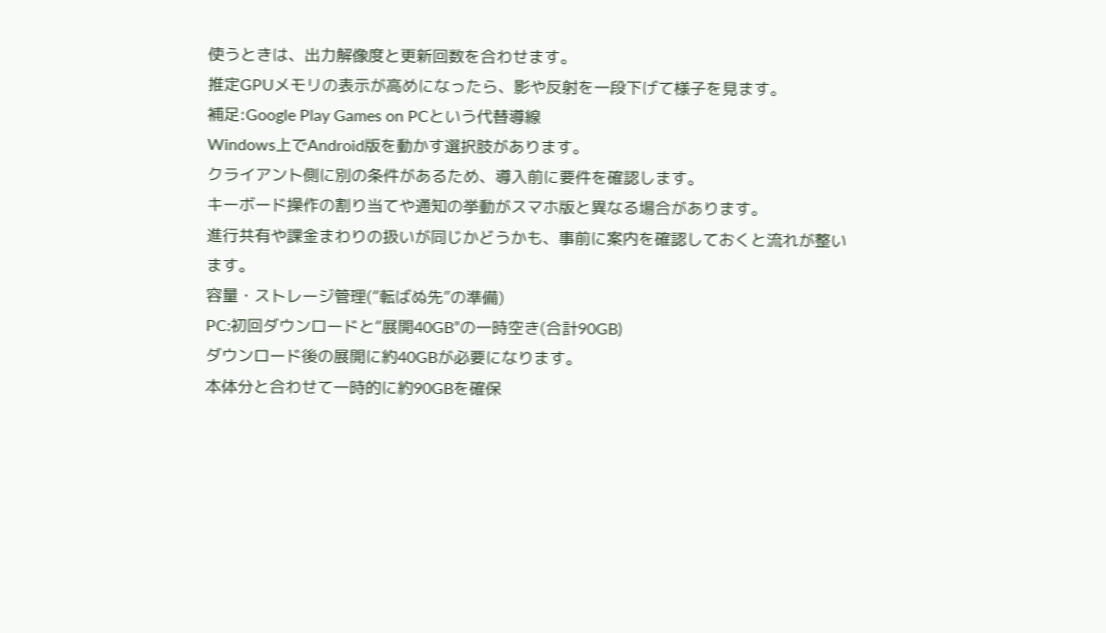使うときは、出力解像度と更新回数を合わせます。
推定GPUメモリの表示が高めになったら、影や反射を一段下げて様子を見ます。
補足:Google Play Games on PCという代替導線
Windows上でAndroid版を動かす選択肢があります。
クライアント側に別の条件があるため、導入前に要件を確認します。
キーボード操作の割り当てや通知の挙動がスマホ版と異なる場合があります。
進行共有や課金まわりの扱いが同じかどうかも、事前に案内を確認しておくと流れが整います。
容量・ストレージ管理(“転ばぬ先”の準備)
PC:初回ダウンロードと“展開40GB”の一時空き(合計90GB)
ダウンロード後の展開に約40GBが必要になります。
本体分と合わせて一時的に約90GBを確保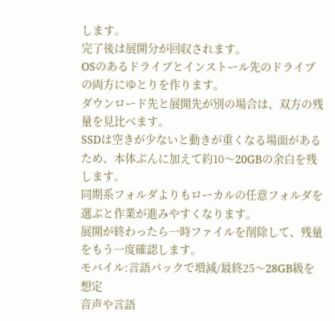します。
完了後は展開分が回収されます。
OSのあるドライブとインストール先のドライブの両方にゆとりを作ります。
ダウンロード先と展開先が別の場合は、双方の残量を見比べます。
SSDは空きが少ないと動きが重くなる場面があるため、本体ぶんに加えて約10〜20GBの余白を残します。
同期系フォルダよりもローカルの任意フォルダを選ぶと作業が進みやすくなります。
展開が終わったら一時ファイルを削除して、残量をもう一度確認します。
モバイル:言語パックで増減/最終25〜28GB級を想定
音声や言語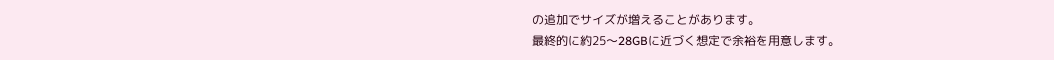の追加でサイズが増えることがあります。
最終的に約25〜28GBに近づく想定で余裕を用意します。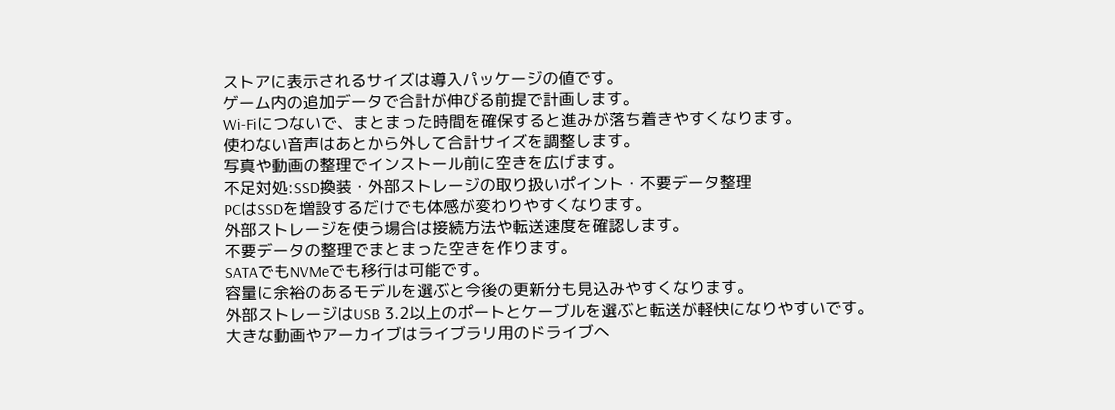ストアに表示されるサイズは導入パッケージの値です。
ゲーム内の追加データで合計が伸びる前提で計画します。
Wi-Fiにつないで、まとまった時間を確保すると進みが落ち着きやすくなります。
使わない音声はあとから外して合計サイズを調整します。
写真や動画の整理でインストール前に空きを広げます。
不足対処:SSD換装・外部ストレージの取り扱いポイント・不要データ整理
PCはSSDを増設するだけでも体感が変わりやすくなります。
外部ストレージを使う場合は接続方法や転送速度を確認します。
不要データの整理でまとまった空きを作ります。
SATAでもNVMeでも移行は可能です。
容量に余裕のあるモデルを選ぶと今後の更新分も見込みやすくなります。
外部ストレージはUSB 3.2以上のポートとケーブルを選ぶと転送が軽快になりやすいです。
大きな動画やアーカイブはライブラリ用のドライブへ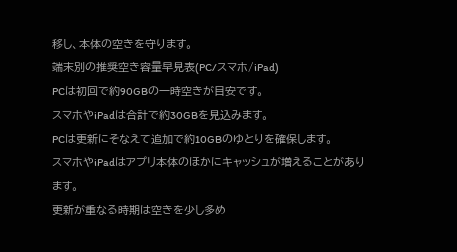移し、本体の空きを守ります。
端末別の推奨空き容量早見表(PC/スマホ/iPad)
PCは初回で約90GBの一時空きが目安です。
スマホやiPadは合計で約30GBを見込みます。
PCは更新にそなえて追加で約10GBのゆとりを確保します。
スマホやiPadはアプリ本体のほかにキャッシュが増えることがあります。
更新が重なる時期は空きを少し多め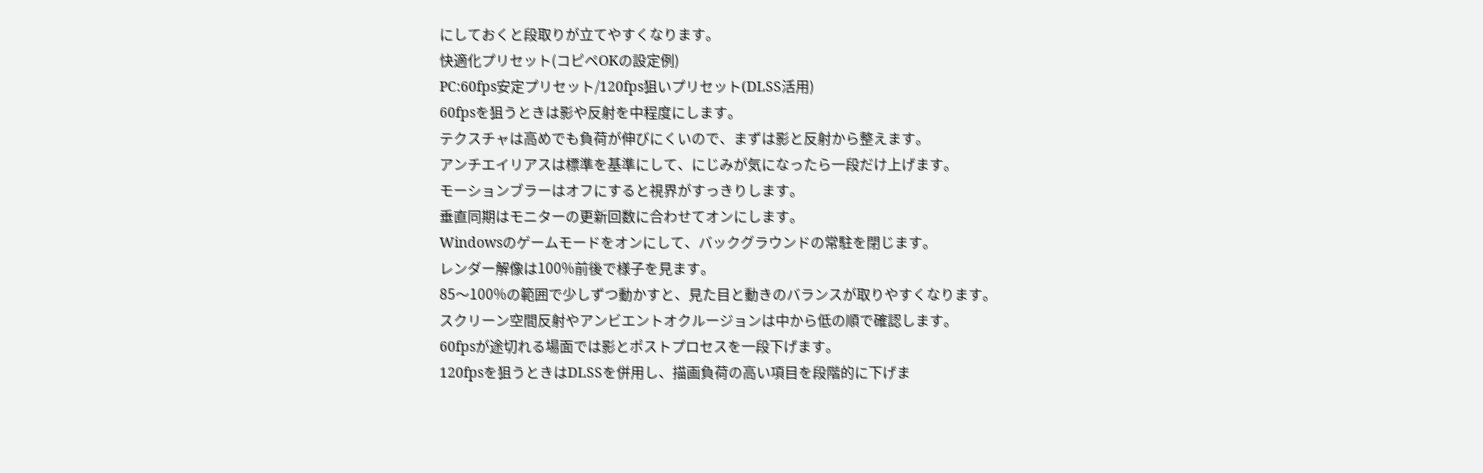にしておくと段取りが立てやすくなります。
快適化プリセット(コピペOKの設定例)
PC:60fps安定プリセット/120fps狙いプリセット(DLSS活用)
60fpsを狙うときは影や反射を中程度にします。
テクスチャは高めでも負荷が伸びにくいので、まずは影と反射から整えます。
アンチエイリアスは標準を基準にして、にじみが気になったら一段だけ上げます。
モーションブラーはオフにすると視界がすっきりします。
垂直同期はモニターの更新回数に合わせてオンにします。
Windowsのゲームモードをオンにして、バックグラウンドの常駐を閉じます。
レンダー解像は100%前後で様子を見ます。
85〜100%の範囲で少しずつ動かすと、見た目と動きのバランスが取りやすくなります。
スクリーン空間反射やアンビエントオクルージョンは中から低の順で確認します。
60fpsが途切れる場面では影とポストプロセスを一段下げます。
120fpsを狙うときはDLSSを併用し、描画負荷の高い項目を段階的に下げま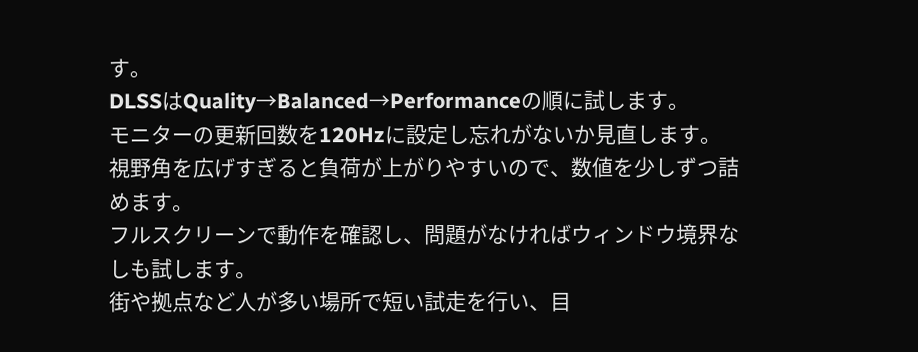す。
DLSSはQuality→Balanced→Performanceの順に試します。
モニターの更新回数を120Hzに設定し忘れがないか見直します。
視野角を広げすぎると負荷が上がりやすいので、数値を少しずつ詰めます。
フルスクリーンで動作を確認し、問題がなければウィンドウ境界なしも試します。
街や拠点など人が多い場所で短い試走を行い、目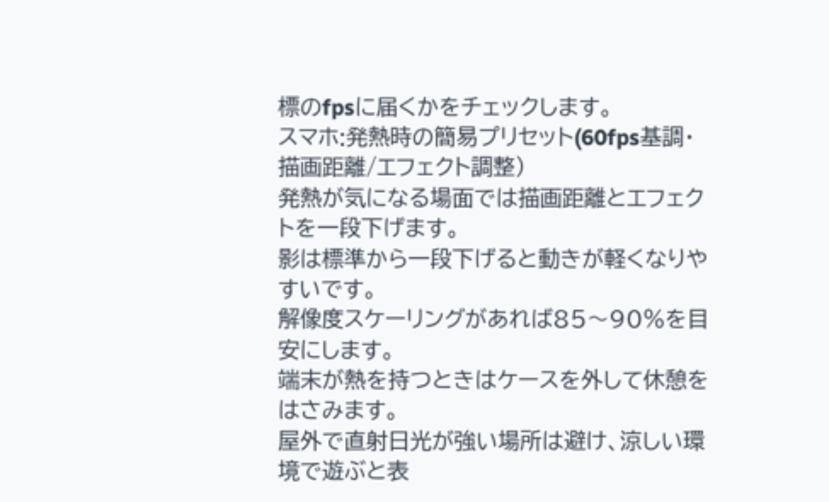標のfpsに届くかをチェックします。
スマホ:発熱時の簡易プリセット(60fps基調・描画距離/エフェクト調整)
発熱が気になる場面では描画距離とエフェクトを一段下げます。
影は標準から一段下げると動きが軽くなりやすいです。
解像度スケーリングがあれば85〜90%を目安にします。
端末が熱を持つときはケースを外して休憩をはさみます。
屋外で直射日光が強い場所は避け、涼しい環境で遊ぶと表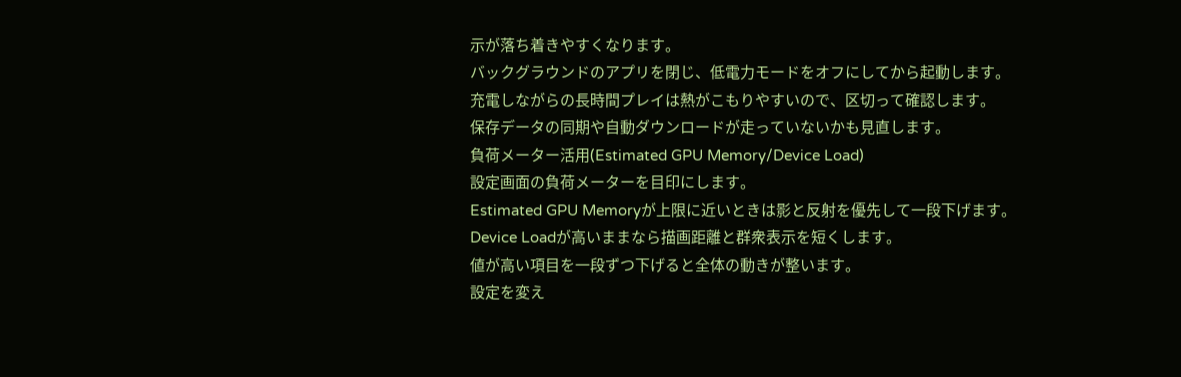示が落ち着きやすくなります。
バックグラウンドのアプリを閉じ、低電力モードをオフにしてから起動します。
充電しながらの長時間プレイは熱がこもりやすいので、区切って確認します。
保存データの同期や自動ダウンロードが走っていないかも見直します。
負荷メーター活用(Estimated GPU Memory/Device Load)
設定画面の負荷メーターを目印にします。
Estimated GPU Memoryが上限に近いときは影と反射を優先して一段下げます。
Device Loadが高いままなら描画距離と群衆表示を短くします。
値が高い項目を一段ずつ下げると全体の動きが整います。
設定を変え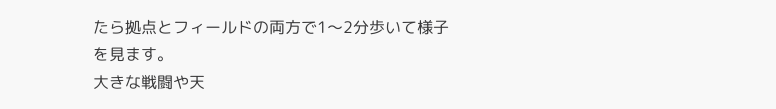たら拠点とフィールドの両方で1〜2分歩いて様子を見ます。
大きな戦闘や天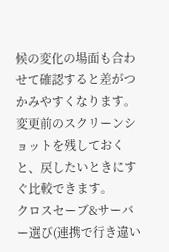候の変化の場面も合わせて確認すると差がつかみやすくなります。
変更前のスクリーンショットを残しておくと、戻したいときにすぐ比較できます。
クロスセーブ&サーバー選び(連携で行き違い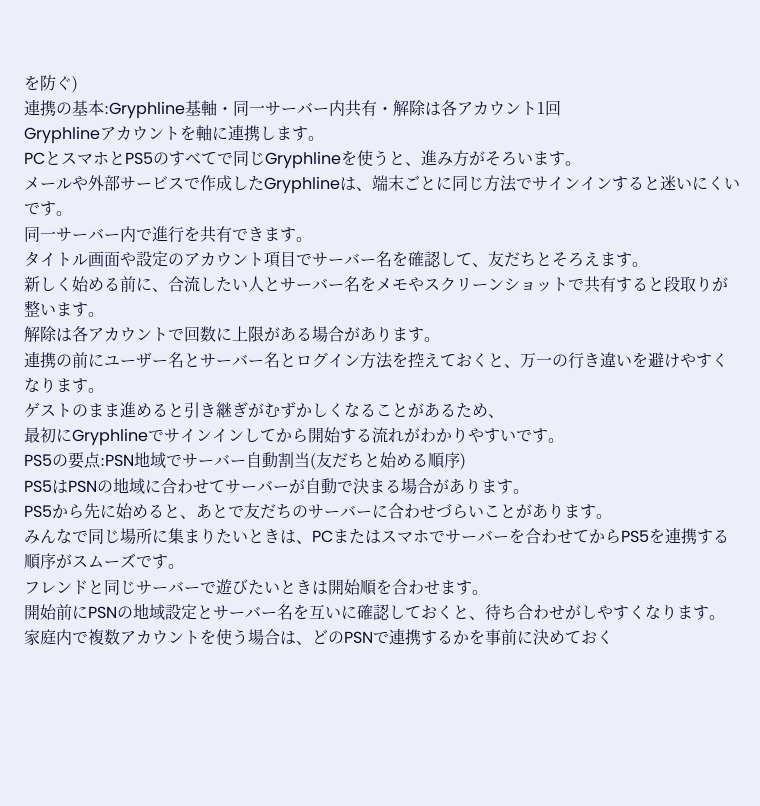を防ぐ)
連携の基本:Gryphline基軸・同一サーバー内共有・解除は各アカウント1回
Gryphlineアカウントを軸に連携します。
PCとスマホとPS5のすべてで同じGryphlineを使うと、進み方がそろいます。
メールや外部サービスで作成したGryphlineは、端末ごとに同じ方法でサインインすると迷いにくいです。
同一サーバー内で進行を共有できます。
タイトル画面や設定のアカウント項目でサーバー名を確認して、友だちとそろえます。
新しく始める前に、合流したい人とサーバー名をメモやスクリーンショットで共有すると段取りが整います。
解除は各アカウントで回数に上限がある場合があります。
連携の前にユーザー名とサーバー名とログイン方法を控えておくと、万一の行き違いを避けやすくなります。
ゲストのまま進めると引き継ぎがむずかしくなることがあるため、
最初にGryphlineでサインインしてから開始する流れがわかりやすいです。
PS5の要点:PSN地域でサーバー自動割当(友だちと始める順序)
PS5はPSNの地域に合わせてサーバーが自動で決まる場合があります。
PS5から先に始めると、あとで友だちのサーバーに合わせづらいことがあります。
みんなで同じ場所に集まりたいときは、PCまたはスマホでサーバーを合わせてからPS5を連携する順序がスムーズです。
フレンドと同じサーバーで遊びたいときは開始順を合わせます。
開始前にPSNの地域設定とサーバー名を互いに確認しておくと、待ち合わせがしやすくなります。
家庭内で複数アカウントを使う場合は、どのPSNで連携するかを事前に決めておく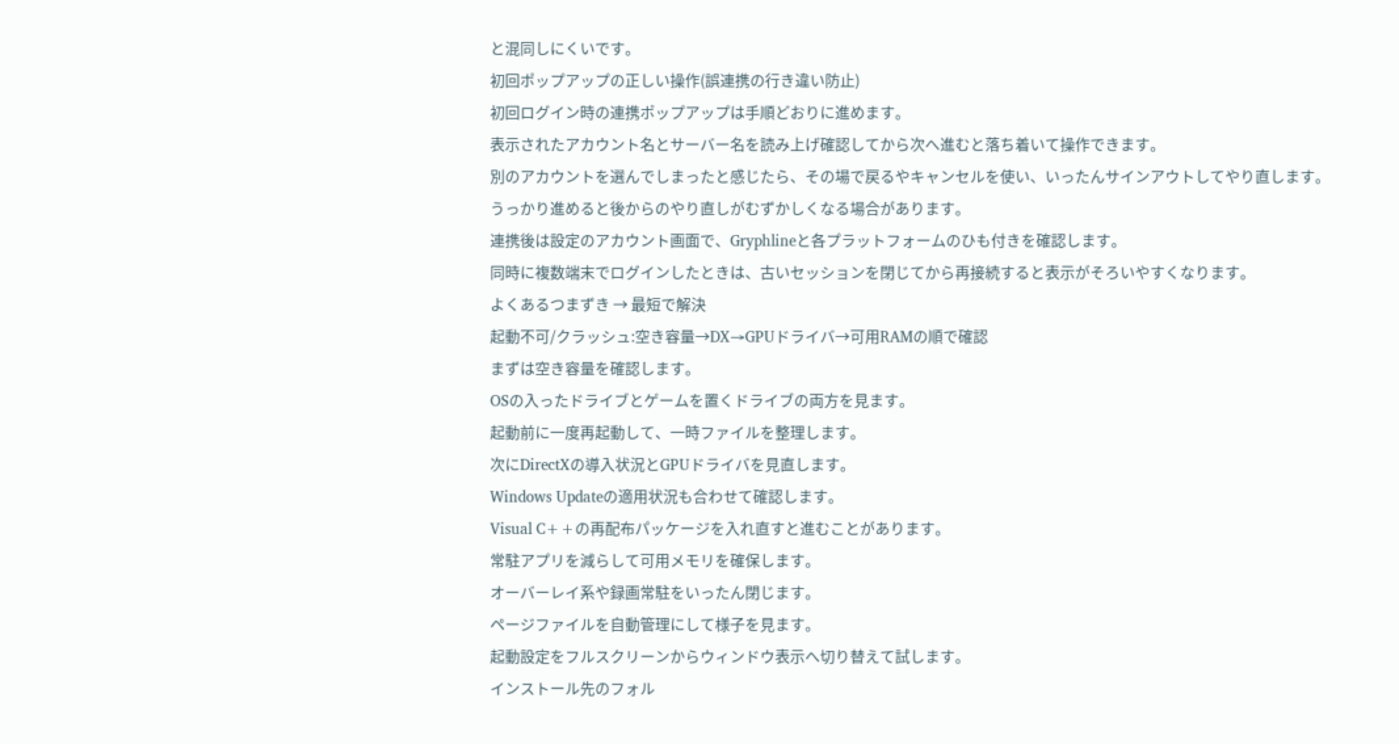と混同しにくいです。
初回ポップアップの正しい操作(誤連携の行き違い防止)
初回ログイン時の連携ポップアップは手順どおりに進めます。
表示されたアカウント名とサーバー名を読み上げ確認してから次へ進むと落ち着いて操作できます。
別のアカウントを選んでしまったと感じたら、その場で戻るやキャンセルを使い、いったんサインアウトしてやり直します。
うっかり進めると後からのやり直しがむずかしくなる場合があります。
連携後は設定のアカウント画面で、Gryphlineと各プラットフォームのひも付きを確認します。
同時に複数端末でログインしたときは、古いセッションを閉じてから再接続すると表示がそろいやすくなります。
よくあるつまずき → 最短で解決
起動不可/クラッシュ:空き容量→DX→GPUドライバ→可用RAMの順で確認
まずは空き容量を確認します。
OSの入ったドライブとゲームを置くドライブの両方を見ます。
起動前に一度再起動して、一時ファイルを整理します。
次にDirectXの導入状況とGPUドライバを見直します。
Windows Updateの適用状況も合わせて確認します。
Visual C++の再配布パッケージを入れ直すと進むことがあります。
常駐アプリを減らして可用メモリを確保します。
オーバーレイ系や録画常駐をいったん閉じます。
ページファイルを自動管理にして様子を見ます。
起動設定をフルスクリーンからウィンドウ表示へ切り替えて試します。
インストール先のフォル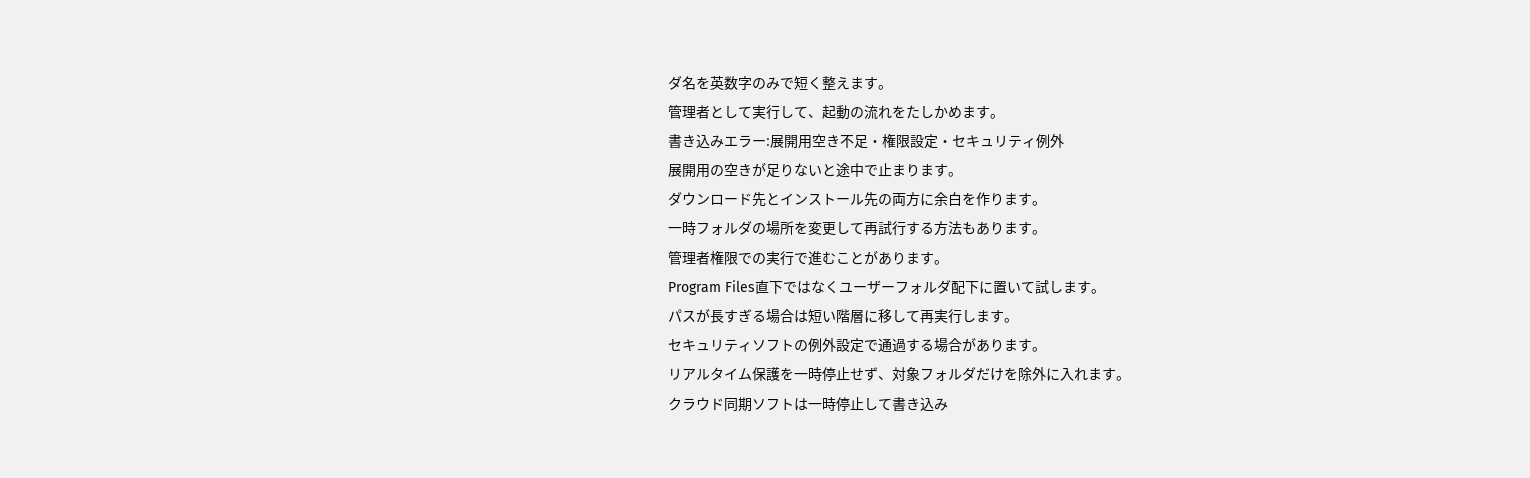ダ名を英数字のみで短く整えます。
管理者として実行して、起動の流れをたしかめます。
書き込みエラー:展開用空き不足・権限設定・セキュリティ例外
展開用の空きが足りないと途中で止まります。
ダウンロード先とインストール先の両方に余白を作ります。
一時フォルダの場所を変更して再試行する方法もあります。
管理者権限での実行で進むことがあります。
Program Files直下ではなくユーザーフォルダ配下に置いて試します。
パスが長すぎる場合は短い階層に移して再実行します。
セキュリティソフトの例外設定で通過する場合があります。
リアルタイム保護を一時停止せず、対象フォルダだけを除外に入れます。
クラウド同期ソフトは一時停止して書き込み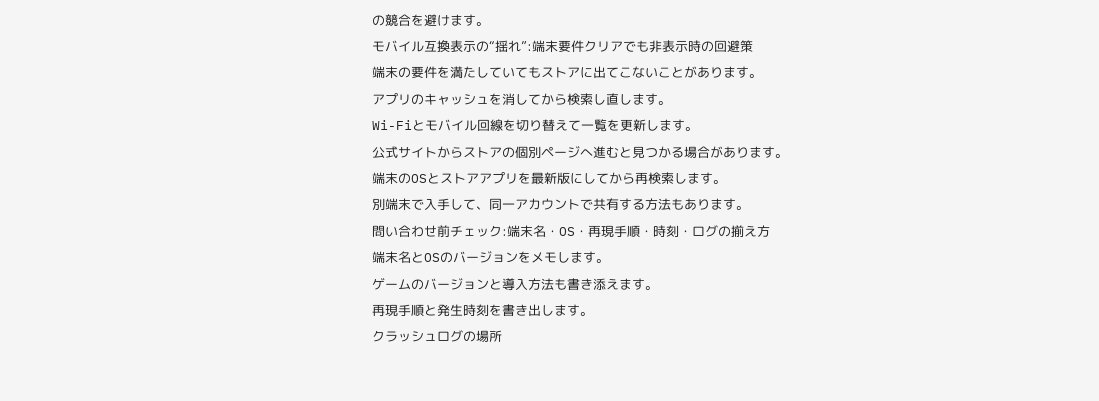の競合を避けます。
モバイル互換表示の“揺れ”:端末要件クリアでも非表示時の回避策
端末の要件を満たしていてもストアに出てこないことがあります。
アプリのキャッシュを消してから検索し直します。
Wi-Fiとモバイル回線を切り替えて一覧を更新します。
公式サイトからストアの個別ページへ進むと見つかる場合があります。
端末のOSとストアアプリを最新版にしてから再検索します。
別端末で入手して、同一アカウントで共有する方法もあります。
問い合わせ前チェック:端末名・OS・再現手順・時刻・ログの揃え方
端末名とOSのバージョンをメモします。
ゲームのバージョンと導入方法も書き添えます。
再現手順と発生時刻を書き出します。
クラッシュログの場所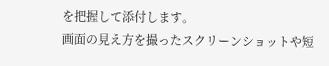を把握して添付します。
画面の見え方を撮ったスクリーンショットや短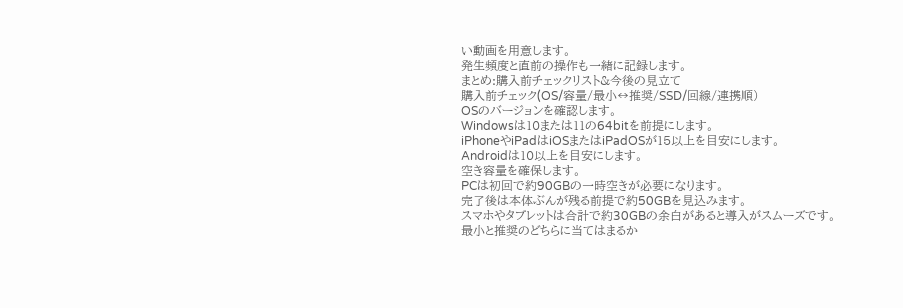い動画を用意します。
発生頻度と直前の操作も一緒に記録します。
まとめ:購入前チェックリスト&今後の見立て
購入前チェック(OS/容量/最小↔推奨/SSD/回線/連携順)
OSのバージョンを確認します。
Windowsは10または11の64bitを前提にします。
iPhoneやiPadはiOSまたはiPadOSが15以上を目安にします。
Androidは10以上を目安にします。
空き容量を確保します。
PCは初回で約90GBの一時空きが必要になります。
完了後は本体ぶんが残る前提で約50GBを見込みます。
スマホやタブレットは合計で約30GBの余白があると導入がスムーズです。
最小と推奨のどちらに当てはまるか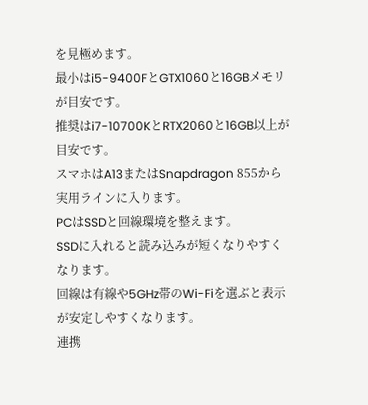を見極めます。
最小はi5-9400FとGTX1060と16GBメモリが目安です。
推奨はi7-10700KとRTX2060と16GB以上が目安です。
スマホはA13またはSnapdragon 855から実用ラインに入ります。
PCはSSDと回線環境を整えます。
SSDに入れると読み込みが短くなりやすくなります。
回線は有線や5GHz帯のWi-Fiを選ぶと表示が安定しやすくなります。
連携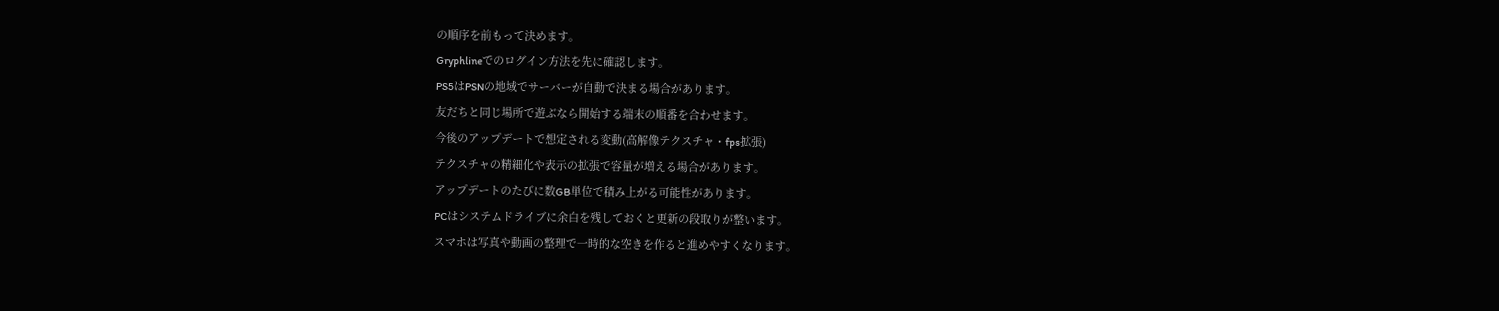の順序を前もって決めます。
Gryphlineでのログイン方法を先に確認します。
PS5はPSNの地域でサーバーが自動で決まる場合があります。
友だちと同じ場所で遊ぶなら開始する端末の順番を合わせます。
今後のアップデートで想定される変動(高解像テクスチャ・fps拡張)
テクスチャの精細化や表示の拡張で容量が増える場合があります。
アップデートのたびに数GB単位で積み上がる可能性があります。
PCはシステムドライブに余白を残しておくと更新の段取りが整います。
スマホは写真や動画の整理で一時的な空きを作ると進めやすくなります。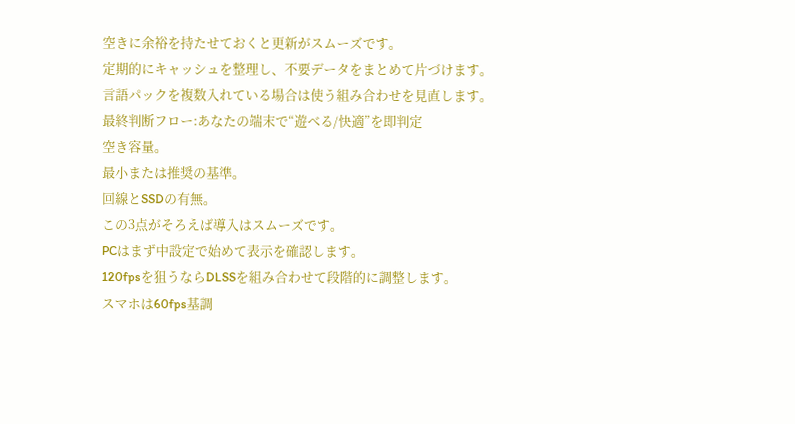空きに余裕を持たせておくと更新がスムーズです。
定期的にキャッシュを整理し、不要データをまとめて片づけます。
言語パックを複数入れている場合は使う組み合わせを見直します。
最終判断フロー:あなたの端末で“遊べる/快適”を即判定
空き容量。
最小または推奨の基準。
回線とSSDの有無。
この3点がそろえば導入はスムーズです。
PCはまず中設定で始めて表示を確認します。
120fpsを狙うならDLSSを組み合わせて段階的に調整します。
スマホは60fps基調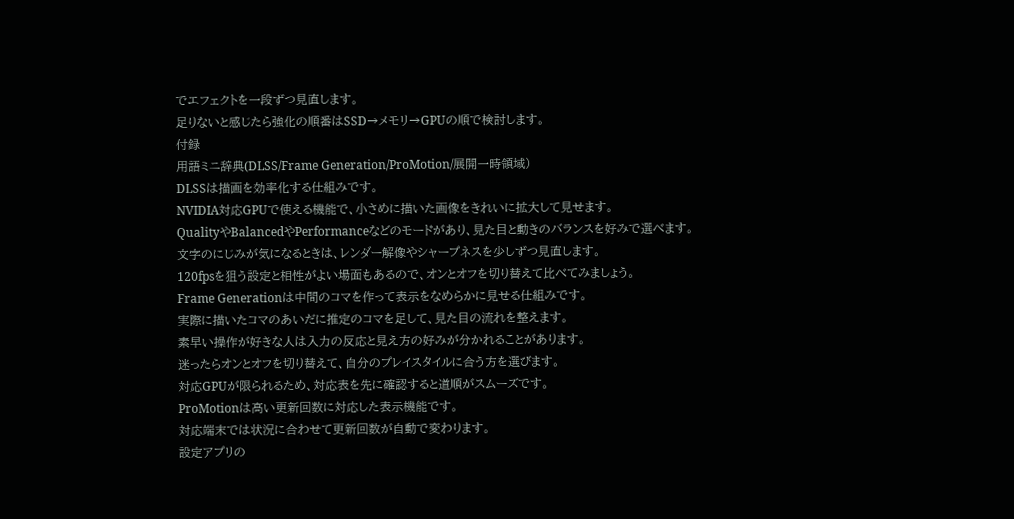でエフェクトを一段ずつ見直します。
足りないと感じたら強化の順番はSSD→メモリ→GPUの順で検討します。
付録
用語ミニ辞典(DLSS/Frame Generation/ProMotion/展開一時領域)
DLSSは描画を効率化する仕組みです。
NVIDIA対応GPUで使える機能で、小さめに描いた画像をきれいに拡大して見せます。
QualityやBalancedやPerformanceなどのモードがあり、見た目と動きのバランスを好みで選べます。
文字のにじみが気になるときは、レンダー解像やシャープネスを少しずつ見直します。
120fpsを狙う設定と相性がよい場面もあるので、オンとオフを切り替えて比べてみましょう。
Frame Generationは中間のコマを作って表示をなめらかに見せる仕組みです。
実際に描いたコマのあいだに推定のコマを足して、見た目の流れを整えます。
素早い操作が好きな人は入力の反応と見え方の好みが分かれることがあります。
迷ったらオンとオフを切り替えて、自分のプレイスタイルに合う方を選びます。
対応GPUが限られるため、対応表を先に確認すると道順がスムーズです。
ProMotionは高い更新回数に対応した表示機能です。
対応端末では状況に合わせて更新回数が自動で変わります。
設定アプリの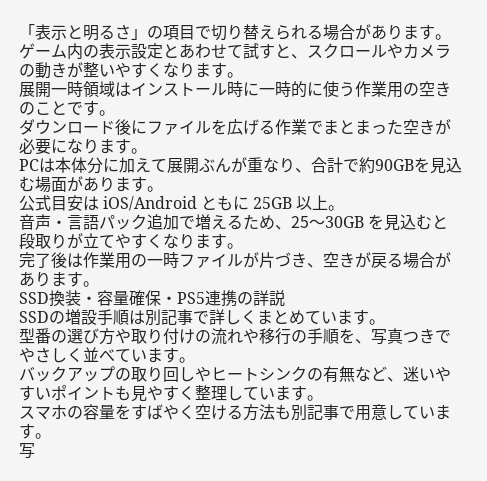「表示と明るさ」の項目で切り替えられる場合があります。
ゲーム内の表示設定とあわせて試すと、スクロールやカメラの動きが整いやすくなります。
展開一時領域はインストール時に一時的に使う作業用の空きのことです。
ダウンロード後にファイルを広げる作業でまとまった空きが必要になります。
PCは本体分に加えて展開ぶんが重なり、合計で約90GBを見込む場面があります。
公式目安は iOS/Android ともに 25GB 以上。
音声・言語パック追加で増えるため、25〜30GB を見込むと段取りが立てやすくなります。
完了後は作業用の一時ファイルが片づき、空きが戻る場合があります。
SSD換装・容量確保・PS5連携の詳説
SSDの増設手順は別記事で詳しくまとめています。
型番の選び方や取り付けの流れや移行の手順を、写真つきでやさしく並べています。
バックアップの取り回しやヒートシンクの有無など、迷いやすいポイントも見やすく整理しています。
スマホの容量をすばやく空ける方法も別記事で用意しています。
写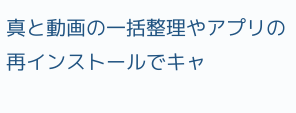真と動画の一括整理やアプリの再インストールでキャ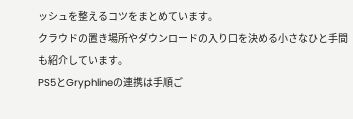ッシュを整えるコツをまとめています。
クラウドの置き場所やダウンロードの入り口を決める小さなひと手間も紹介しています。
PS5とGryphlineの連携は手順ご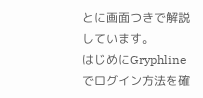とに画面つきで解説しています。
はじめにGryphlineでログイン方法を確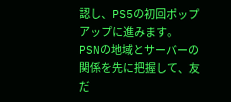認し、PS5の初回ポップアップに進みます。
PSNの地域とサーバーの関係を先に把握して、友だ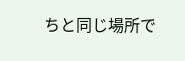ちと同じ場所で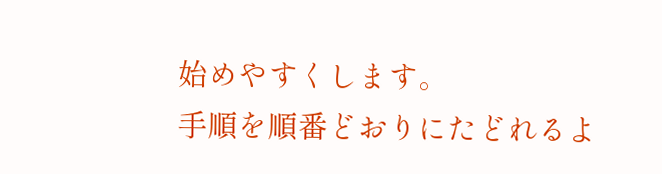始めやすくします。
手順を順番どおりにたどれるよ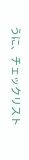うに、チェックリスト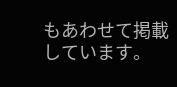もあわせて掲載しています。